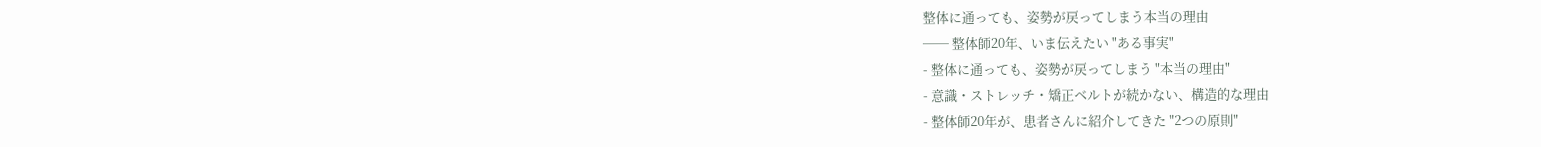整体に通っても、姿勢が戻ってしまう本当の理由
── 整体師20年、いま伝えたい "ある事実"
- 整体に通っても、姿勢が戻ってしまう "本当の理由"
- 意識・ストレッチ・矯正ベルトが続かない、構造的な理由
- 整体師20年が、患者さんに紹介してきた "2つの原則"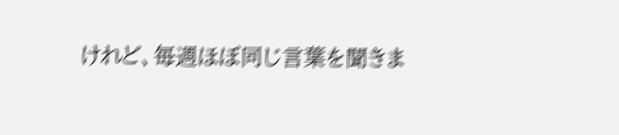けれど、毎週ほぼ同じ言葉を聞きま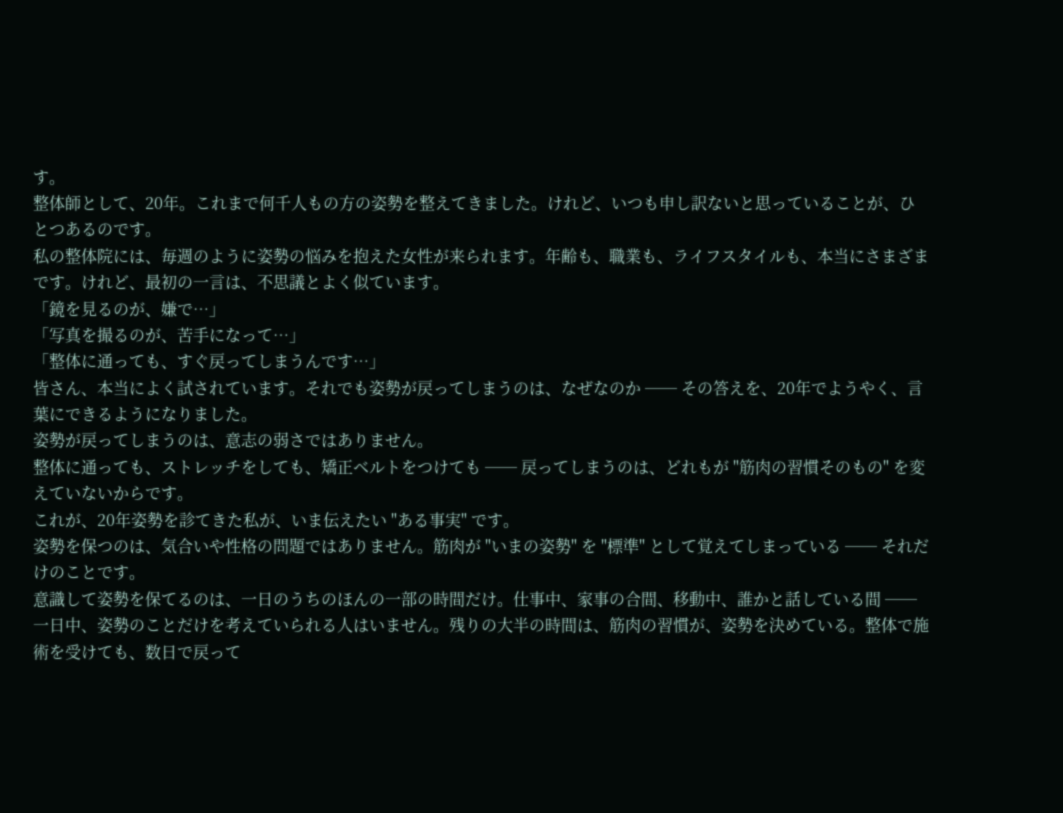す。
整体師として、20年。これまで何千人もの方の姿勢を整えてきました。けれど、いつも申し訳ないと思っていることが、ひとつあるのです。
私の整体院には、毎週のように姿勢の悩みを抱えた女性が来られます。年齢も、職業も、ライフスタイルも、本当にさまざまです。けれど、最初の一言は、不思議とよく似ています。
「鏡を見るのが、嫌で…」
「写真を撮るのが、苦手になって…」
「整体に通っても、すぐ戻ってしまうんです…」
皆さん、本当によく試されています。それでも姿勢が戻ってしまうのは、なぜなのか ── その答えを、20年でようやく、言葉にできるようになりました。
姿勢が戻ってしまうのは、意志の弱さではありません。
整体に通っても、ストレッチをしても、矯正ベルトをつけても ── 戻ってしまうのは、どれもが "筋肉の習慣そのもの" を変えていないからです。
これが、20年姿勢を診てきた私が、いま伝えたい "ある事実" です。
姿勢を保つのは、気合いや性格の問題ではありません。筋肉が "いまの姿勢" を "標準" として覚えてしまっている ── それだけのことです。
意識して姿勢を保てるのは、一日のうちのほんの一部の時間だけ。仕事中、家事の合間、移動中、誰かと話している間 ── 一日中、姿勢のことだけを考えていられる人はいません。残りの大半の時間は、筋肉の習慣が、姿勢を決めている。整体で施術を受けても、数日で戻って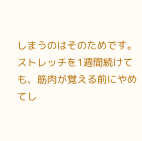しまうのはそのためです。ストレッチを1週間続けても、筋肉が覚える前にやめてし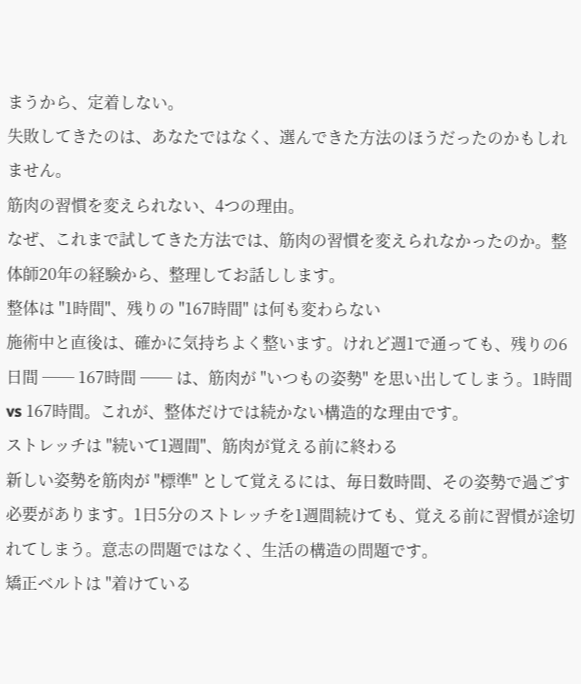まうから、定着しない。
失敗してきたのは、あなたではなく、選んできた方法のほうだったのかもしれません。
筋肉の習慣を変えられない、4つの理由。
なぜ、これまで試してきた方法では、筋肉の習慣を変えられなかったのか。整体師20年の経験から、整理してお話しします。
整体は "1時間"、残りの "167時間" は何も変わらない
施術中と直後は、確かに気持ちよく整います。けれど週1で通っても、残りの6日間 ── 167時間 ── は、筋肉が "いつもの姿勢" を思い出してしまう。1時間 vs 167時間。これが、整体だけでは続かない構造的な理由です。
ストレッチは "続いて1週間"、筋肉が覚える前に終わる
新しい姿勢を筋肉が "標準" として覚えるには、毎日数時間、その姿勢で過ごす必要があります。1日5分のストレッチを1週間続けても、覚える前に習慣が途切れてしまう。意志の問題ではなく、生活の構造の問題です。
矯正ベルトは "着けている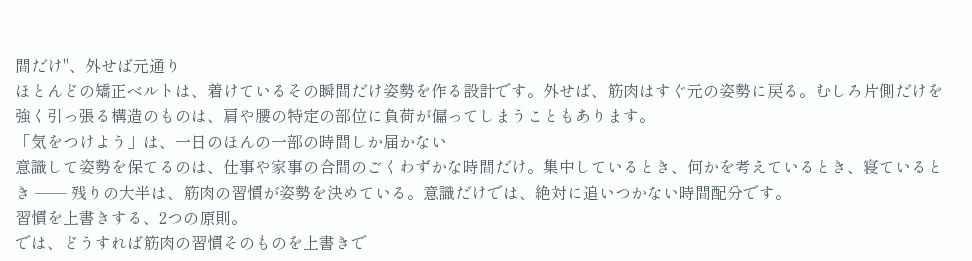間だけ"、外せば元通り
ほとんどの矯正ベルトは、着けているその瞬間だけ姿勢を作る設計です。外せば、筋肉はすぐ元の姿勢に戻る。むしろ片側だけを強く引っ張る構造のものは、肩や腰の特定の部位に負荷が偏ってしまうこともあります。
「気をつけよう」は、一日のほんの一部の時間しか届かない
意識して姿勢を保てるのは、仕事や家事の合間のごくわずかな時間だけ。集中しているとき、何かを考えているとき、寝ているとき ── 残りの大半は、筋肉の習慣が姿勢を決めている。意識だけでは、絶対に追いつかない時間配分です。
習慣を上書きする、2つの原則。
では、どうすれば筋肉の習慣そのものを上書きで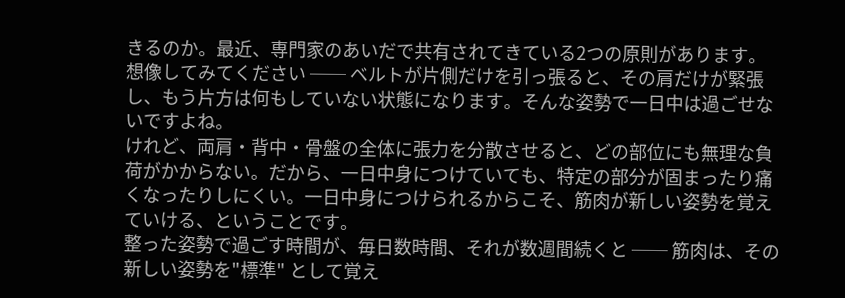きるのか。最近、専門家のあいだで共有されてきている2つの原則があります。
想像してみてください ── ベルトが片側だけを引っ張ると、その肩だけが緊張し、もう片方は何もしていない状態になります。そんな姿勢で一日中は過ごせないですよね。
けれど、両肩・背中・骨盤の全体に張力を分散させると、どの部位にも無理な負荷がかからない。だから、一日中身につけていても、特定の部分が固まったり痛くなったりしにくい。一日中身につけられるからこそ、筋肉が新しい姿勢を覚えていける、ということです。
整った姿勢で過ごす時間が、毎日数時間、それが数週間続くと ── 筋肉は、その新しい姿勢を"標準" として覚え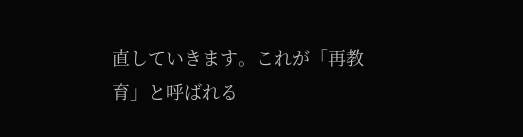直していきます。これが「再教育」と呼ばれる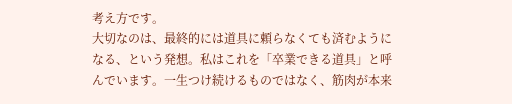考え方です。
大切なのは、最終的には道具に頼らなくても済むようになる、という発想。私はこれを「卒業できる道具」と呼んでいます。一生つけ続けるものではなく、筋肉が本来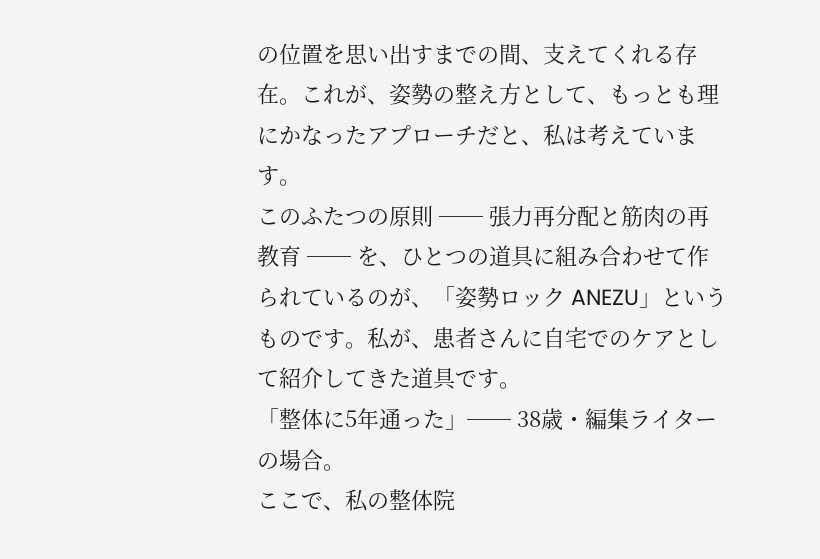の位置を思い出すまでの間、支えてくれる存在。これが、姿勢の整え方として、もっとも理にかなったアプローチだと、私は考えています。
このふたつの原則 ── 張力再分配と筋肉の再教育 ── を、ひとつの道具に組み合わせて作られているのが、「姿勢ロック ANEZU」というものです。私が、患者さんに自宅でのケアとして紹介してきた道具です。
「整体に5年通った」── 38歳・編集ライターの場合。
ここで、私の整体院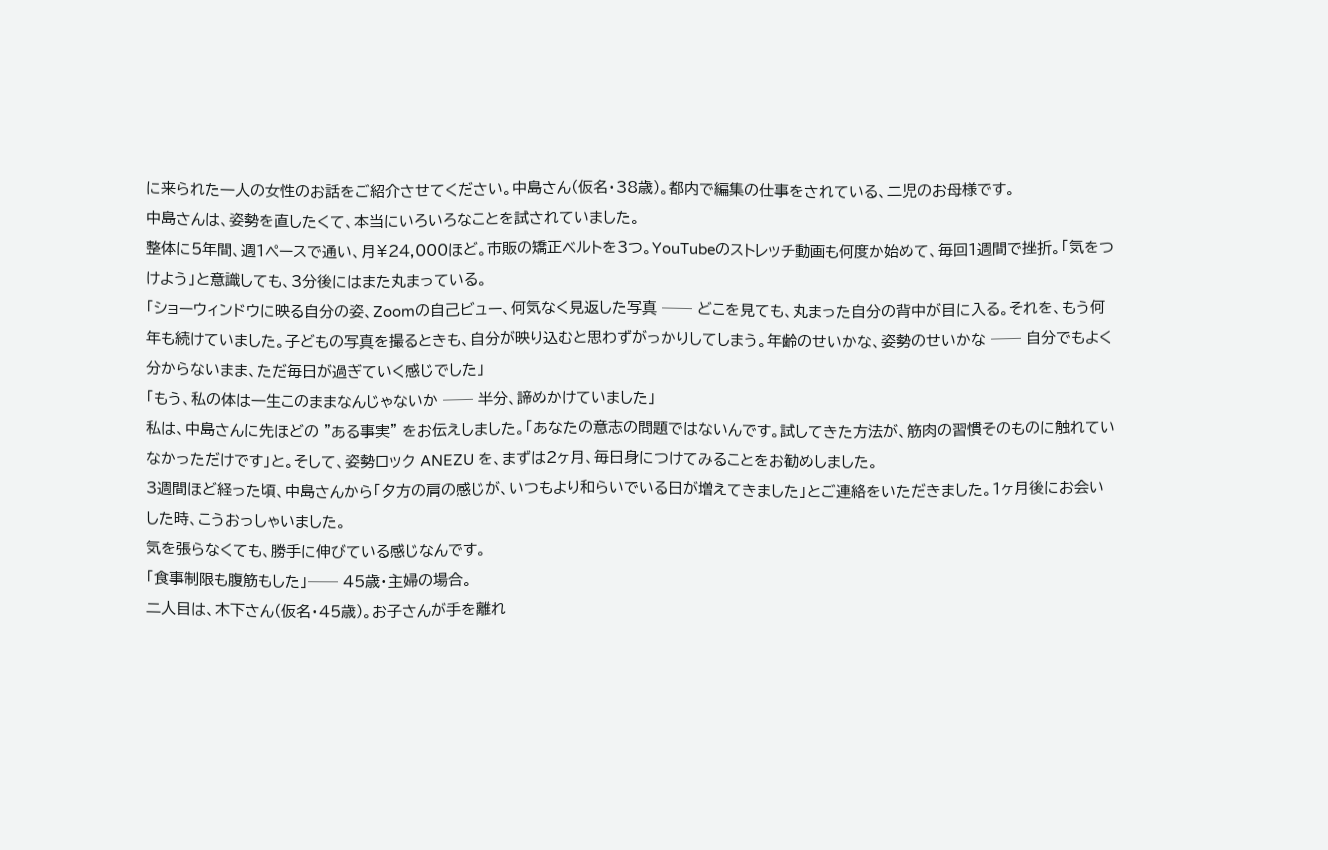に来られた一人の女性のお話をご紹介させてください。中島さん(仮名・38歳)。都内で編集の仕事をされている、二児のお母様です。
中島さんは、姿勢を直したくて、本当にいろいろなことを試されていました。
整体に5年間、週1ペースで通い、月¥24,000ほど。市販の矯正ベルトを3つ。YouTubeのストレッチ動画も何度か始めて、毎回1週間で挫折。「気をつけよう」と意識しても、3分後にはまた丸まっている。
「ショーウィンドウに映る自分の姿、Zoomの自己ビュー、何気なく見返した写真 ── どこを見ても、丸まった自分の背中が目に入る。それを、もう何年も続けていました。子どもの写真を撮るときも、自分が映り込むと思わずがっかりしてしまう。年齢のせいかな、姿勢のせいかな ── 自分でもよく分からないまま、ただ毎日が過ぎていく感じでした」
「もう、私の体は一生このままなんじゃないか ── 半分、諦めかけていました」
私は、中島さんに先ほどの "ある事実" をお伝えしました。「あなたの意志の問題ではないんです。試してきた方法が、筋肉の習慣そのものに触れていなかっただけです」と。そして、姿勢ロック ANEZU を、まずは2ヶ月、毎日身につけてみることをお勧めしました。
3週間ほど経った頃、中島さんから「夕方の肩の感じが、いつもより和らいでいる日が増えてきました」とご連絡をいただきました。1ヶ月後にお会いした時、こうおっしゃいました。
気を張らなくても、勝手に伸びている感じなんです。
「食事制限も腹筋もした」── 45歳・主婦の場合。
二人目は、木下さん(仮名・45歳)。お子さんが手を離れ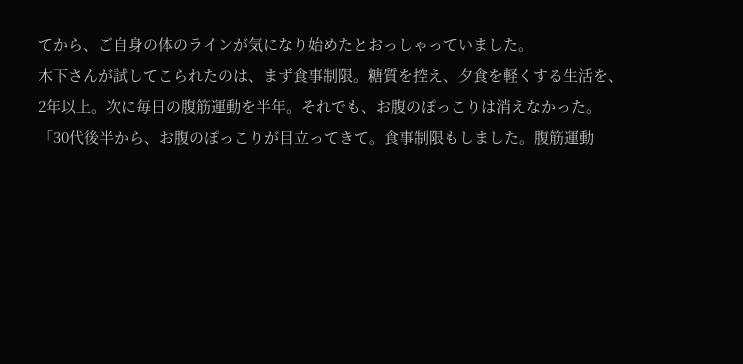てから、ご自身の体のラインが気になり始めたとおっしゃっていました。
木下さんが試してこられたのは、まず食事制限。糖質を控え、夕食を軽くする生活を、2年以上。次に毎日の腹筋運動を半年。それでも、お腹のぽっこりは消えなかった。
「30代後半から、お腹のぽっこりが目立ってきて。食事制限もしました。腹筋運動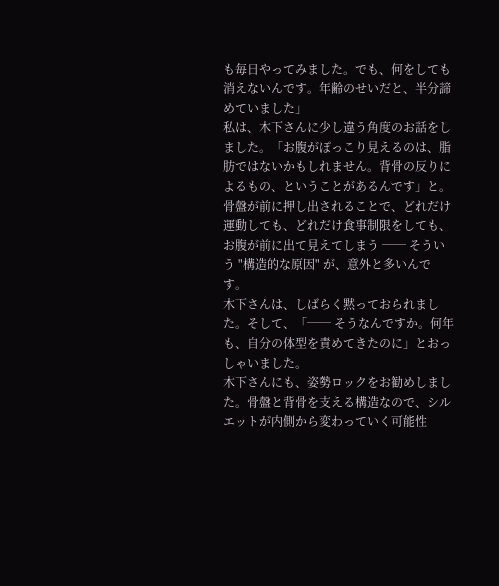も毎日やってみました。でも、何をしても消えないんです。年齢のせいだと、半分諦めていました」
私は、木下さんに少し違う角度のお話をしました。「お腹がぽっこり見えるのは、脂肪ではないかもしれません。背骨の反りによるもの、ということがあるんです」と。
骨盤が前に押し出されることで、どれだけ運動しても、どれだけ食事制限をしても、お腹が前に出て見えてしまう ── そういう "構造的な原因" が、意外と多いんです。
木下さんは、しばらく黙っておられました。そして、「── そうなんですか。何年も、自分の体型を責めてきたのに」とおっしゃいました。
木下さんにも、姿勢ロックをお勧めしました。骨盤と背骨を支える構造なので、シルエットが内側から変わっていく可能性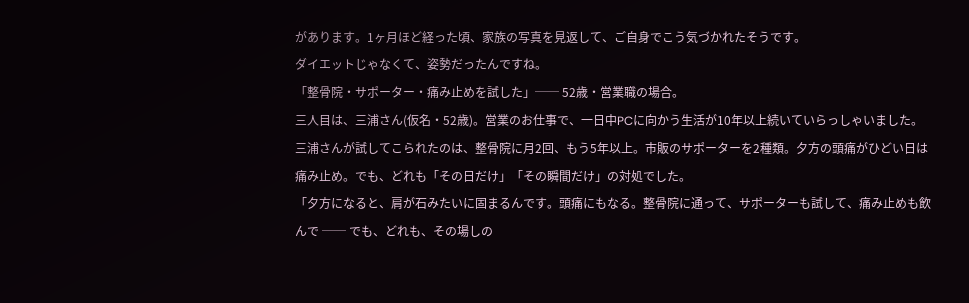があります。1ヶ月ほど経った頃、家族の写真を見返して、ご自身でこう気づかれたそうです。
ダイエットじゃなくて、姿勢だったんですね。
「整骨院・サポーター・痛み止めを試した」── 52歳・営業職の場合。
三人目は、三浦さん(仮名・52歳)。営業のお仕事で、一日中PCに向かう生活が10年以上続いていらっしゃいました。
三浦さんが試してこられたのは、整骨院に月2回、もう5年以上。市販のサポーターを2種類。夕方の頭痛がひどい日は痛み止め。でも、どれも「その日だけ」「その瞬間だけ」の対処でした。
「夕方になると、肩が石みたいに固まるんです。頭痛にもなる。整骨院に通って、サポーターも試して、痛み止めも飲んで ── でも、どれも、その場しの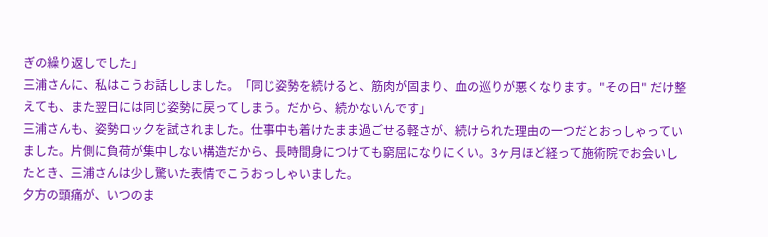ぎの繰り返しでした」
三浦さんに、私はこうお話ししました。「同じ姿勢を続けると、筋肉が固まり、血の巡りが悪くなります。"その日" だけ整えても、また翌日には同じ姿勢に戻ってしまう。だから、続かないんです」
三浦さんも、姿勢ロックを試されました。仕事中も着けたまま過ごせる軽さが、続けられた理由の一つだとおっしゃっていました。片側に負荷が集中しない構造だから、長時間身につけても窮屈になりにくい。3ヶ月ほど経って施術院でお会いしたとき、三浦さんは少し驚いた表情でこうおっしゃいました。
夕方の頭痛が、いつのま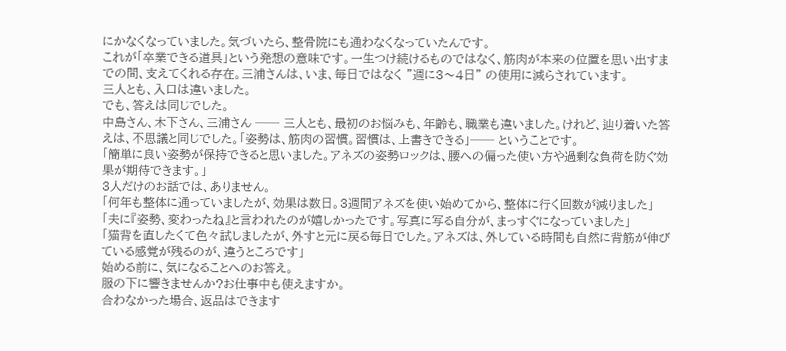にかなくなっていました。気づいたら、整骨院にも通わなくなっていたんです。
これが「卒業できる道具」という発想の意味です。一生つけ続けるものではなく、筋肉が本来の位置を思い出すまでの間、支えてくれる存在。三浦さんは、いま、毎日ではなく "週に3〜4日" の使用に減らされています。
三人とも、入口は違いました。
でも、答えは同じでした。
中島さん、木下さん、三浦さん ── 三人とも、最初のお悩みも、年齢も、職業も違いました。けれど、辿り着いた答えは、不思議と同じでした。「姿勢は、筋肉の習慣。習慣は、上書きできる」── ということです。
「簡単に良い姿勢が保持できると思いました。アネズの姿勢ロックは、腰への偏った使い方や過剰な負荷を防ぐ効果が期待できます。」
3人だけのお話では、ありません。
「何年も整体に通っていましたが、効果は数日。3週間アネズを使い始めてから、整体に行く回数が減りました」
「夫に『姿勢、変わったね』と言われたのが嬉しかったです。写真に写る自分が、まっすぐになっていました」
「猫背を直したくて色々試しましたが、外すと元に戻る毎日でした。アネズは、外している時間も自然に背筋が伸びている感覚が残るのが、違うところです」
始める前に、気になることへのお答え。
服の下に響きませんか?お仕事中も使えますか。
合わなかった場合、返品はできます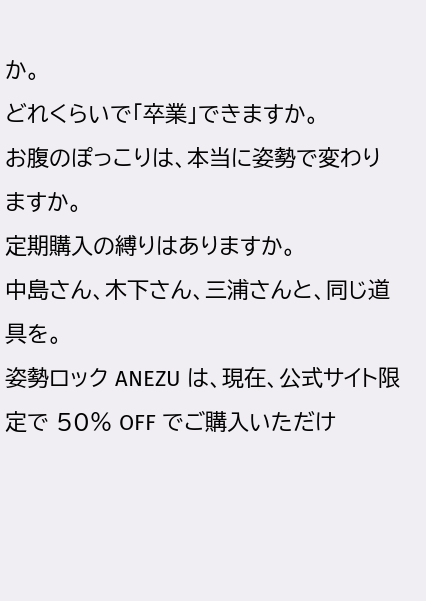か。
どれくらいで「卒業」できますか。
お腹のぽっこりは、本当に姿勢で変わりますか。
定期購入の縛りはありますか。
中島さん、木下さん、三浦さんと、同じ道具を。
姿勢ロック ANEZU は、現在、公式サイト限定で 50% OFF でご購入いただけ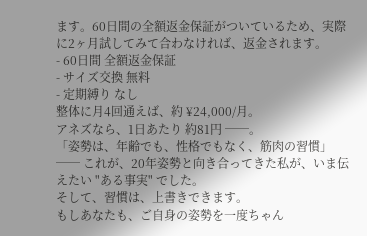ます。60日間の全額返金保証がついているため、実際に2ヶ月試してみて合わなければ、返金されます。
- 60日間 全額返金保証
- サイズ交換 無料
- 定期縛り なし
整体に月4回通えば、約 ¥24,000/月。
アネズなら、1日あたり 約81円 ──。
「姿勢は、年齢でも、性格でもなく、筋肉の習慣」── これが、20年姿勢と向き合ってきた私が、いま伝えたい "ある事実" でした。
そして、習慣は、上書きできます。
もしあなたも、ご自身の姿勢を一度ちゃん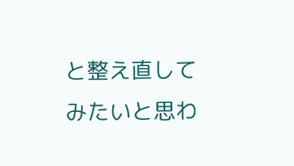と整え直してみたいと思わ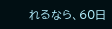れるなら、60日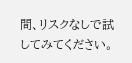間、リスクなしで試してみてください。